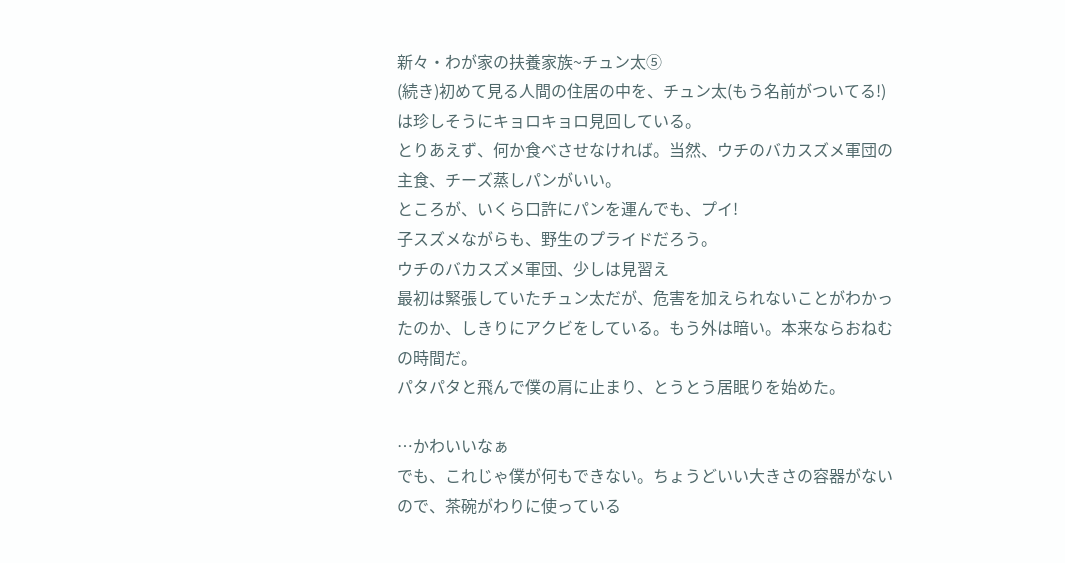新々・わが家の扶養家族~チュン太⑤
(続き)初めて見る人間の住居の中を、チュン太(もう名前がついてる!)は珍しそうにキョロキョロ見回している。
とりあえず、何か食べさせなければ。当然、ウチのバカスズメ軍団の主食、チーズ蒸しパンがいい。
ところが、いくら口許にパンを運んでも、プイ!
子スズメながらも、野生のプライドだろう。
ウチのバカスズメ軍団、少しは見習え
最初は緊張していたチュン太だが、危害を加えられないことがわかったのか、しきりにアクビをしている。もう外は暗い。本来ならおねむの時間だ。
パタパタと飛んで僕の肩に止まり、とうとう居眠りを始めた。

…かわいいなぁ
でも、これじゃ僕が何もできない。ちょうどいい大きさの容器がないので、茶碗がわりに使っている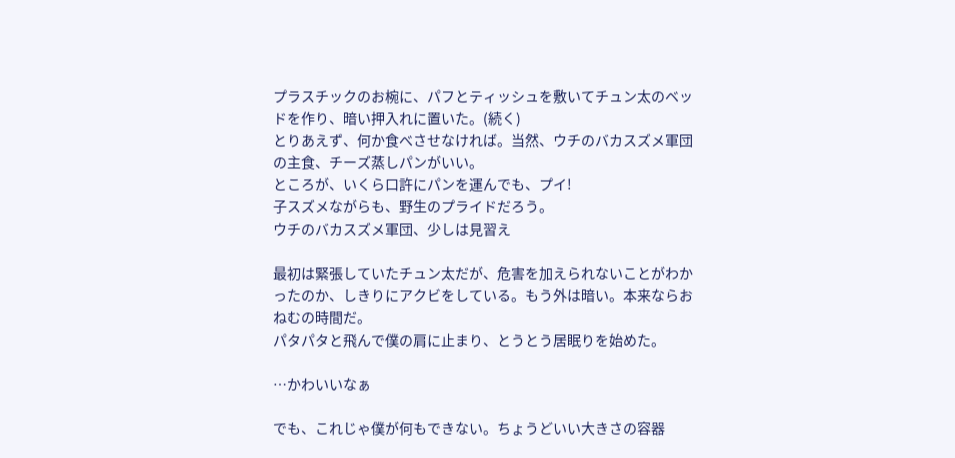プラスチックのお椀に、パフとティッシュを敷いてチュン太のベッドを作り、暗い押入れに置いた。(続く)
とりあえず、何か食べさせなければ。当然、ウチのバカスズメ軍団の主食、チーズ蒸しパンがいい。
ところが、いくら口許にパンを運んでも、プイ!
子スズメながらも、野生のプライドだろう。
ウチのバカスズメ軍団、少しは見習え

最初は緊張していたチュン太だが、危害を加えられないことがわかったのか、しきりにアクビをしている。もう外は暗い。本来ならおねむの時間だ。
パタパタと飛んで僕の肩に止まり、とうとう居眠りを始めた。

…かわいいなぁ

でも、これじゃ僕が何もできない。ちょうどいい大きさの容器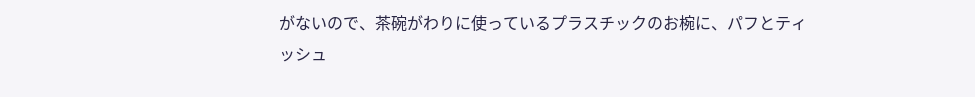がないので、茶碗がわりに使っているプラスチックのお椀に、パフとティッシュ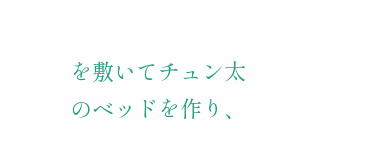を敷いてチュン太のベッドを作り、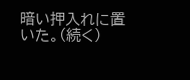暗い押入れに置いた。(続く)